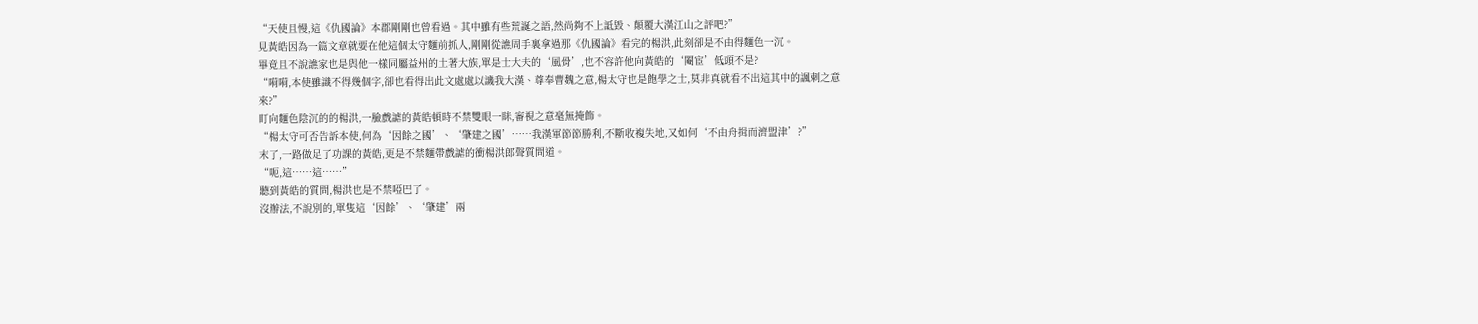“天使且慢,這《仇國論》本郡剛剛也曾看過。其中雖有些荒誕之語,然尚夠不上詆毀、顛覆大漢江山之評吧?”
見黃皓因為一篇文章就要在他這個太守麵前抓人,剛剛從譙周手裏拿過那《仇國論》看完的楊洪,此刻卻是不由得麵色一沉。
畢竟且不說譙家也是與他一樣同屬益州的土著大族,單是士大夫的‘風骨’,也不容許他向黃皓的‘閹宦’低頭不是?
“嗬嗬,本使雖識不得幾個字,卻也看得出此文處處以譏我大漢、尊奉曹魏之意,楊太守也是飽學之士,莫非真就看不出這其中的諷刺之意來?”
盯向麵色陰沉的的楊洪,一臉戲謔的黃皓頓時不禁雙眼一眯,審視之意毫無掩飾。
“楊太守可否告訴本使,何為‘因餘之國’、‘肇建之國’……我漢軍節節勝利,不斷收複失地,又如何‘不由舟揖而濟盟津’?”
末了,一路做足了功課的黃皓,更是不禁麵帶戲謔的衝楊洪郎聲質問道。
“呃,這……這……”
聽到黃皓的質問,楊洪也是不禁啞巴了。
沒辦法,不說別的,單隻這‘因餘’、‘肇建’兩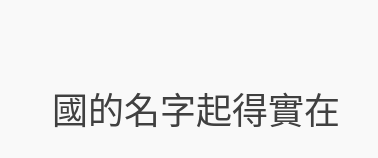國的名字起得實在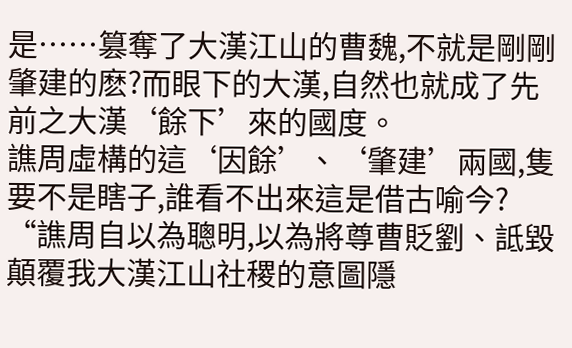是……篡奪了大漢江山的曹魏,不就是剛剛肇建的麽?而眼下的大漢,自然也就成了先前之大漢‘餘下’來的國度。
譙周虛構的這‘因餘’、‘肇建’兩國,隻要不是瞎子,誰看不出來這是借古喻今?
“譙周自以為聰明,以為將尊曹貶劉、詆毀顛覆我大漢江山社稷的意圖隱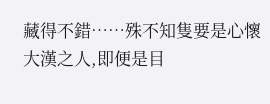藏得不錯……殊不知隻要是心懷大漢之人,即便是目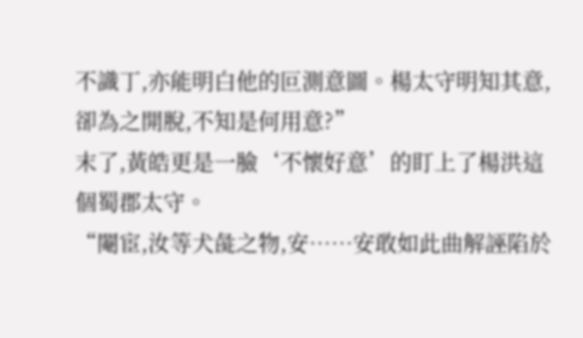不識丁,亦能明白他的叵測意圖。楊太守明知其意,卻為之開脫,不知是何用意?”
末了,黃皓更是一臉‘不懷好意’的盯上了楊洪這個蜀郡太守。
“閹宦,汝等犬彘之物,安……安敢如此曲解誣陷於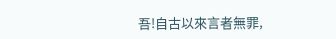吾!自古以來言者無罪,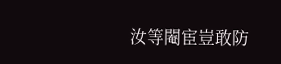汝等閹宦豈敢防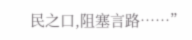民之口,阻塞言路……”